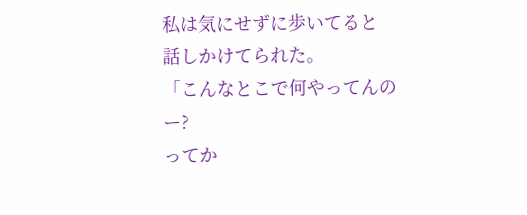私は気にせずに歩いてると
話しかけてられた。
「こんなとこで何やってんのー?
ってか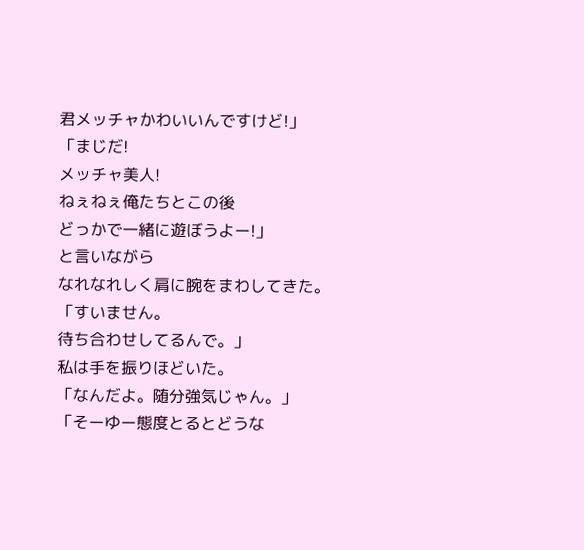君メッチャかわいいんですけど!」
「まじだ!
メッチャ美人!
ねぇねぇ俺たちとこの後
どっかで一緒に遊ぼうよー!」
と言いながら
なれなれしく肩に腕をまわしてきた。
「すいません。
待ち合わせしてるんで。」
私は手を振りほどいた。
「なんだよ。随分強気じゃん。」
「そーゆー態度とるとどうな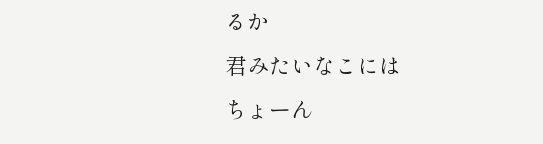るか
君みたいなこには
ちょーん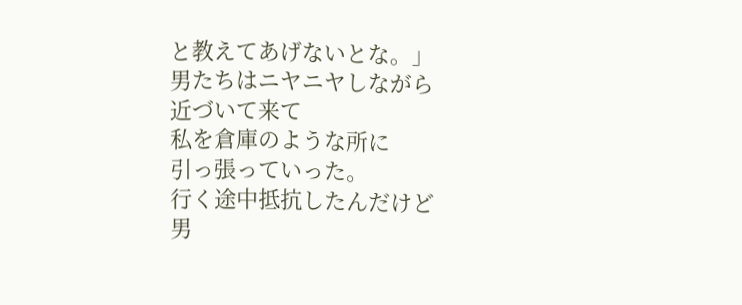と教えてあげないとな。」
男たちはニヤニヤしながら
近づいて来て
私を倉庫のような所に
引っ張っていった。
行く途中抵抗したんだけど
男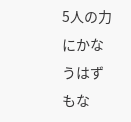5人の力にかなうはずもな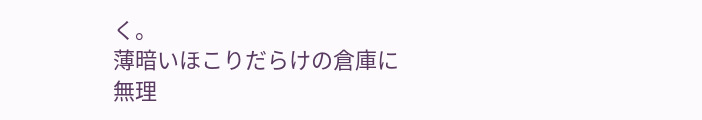く。
薄暗いほこりだらけの倉庫に
無理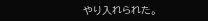やり入れられた。